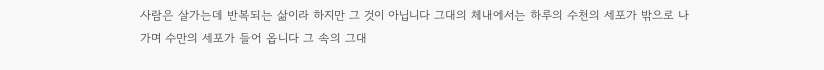사람은 살가는데 반복되는 삶이라 하지만 그 것이 아닙니다 그대의 체내에서는 하루의 수천의 세포가 밖으로 나가며 수만의 세포가 들어 옵니다 그 속의 그대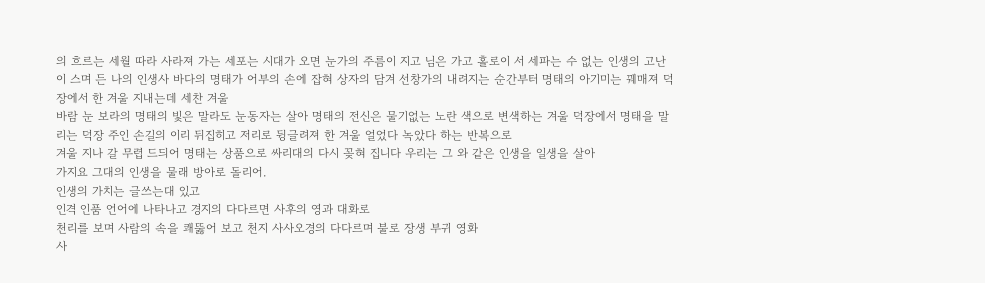의 흐르는 세월 따라 사라져 가는 세포는 시대가 오면 눈가의 주름이 지고 님은 가고 홀로이 서 세파는 수 없는 인생의 고난이 스며 든 나의 인생사 바다의 명태가 어부의 손에 잡혀 상자의 담겨 선창가의 내려지는 순간부터 명태의 아기미는 꿰매져 덕장에서 한 겨울 지내는데 세찬 겨울
바람 눈 보라의 명태의 빛은 말라도 눈동자는 살아 명태의 전신은 물기없는 노란 색으로 변색하는 겨울 덕장에서 명태을 말리는 덕장 주인 손길의 이리 뒤집히고 저리로 뒹글려져 한 겨울 얼었다 녹았다 하는 반복으로
겨울 지나 갈 무렵 드듸어 명태는 상품으로 싸리대의 다시 꽂혀 집니다 우리는 그 와 같은 인생을 일생을 살아
가지요 그대의 인생을 물래 방아로 돌리어.
인생의 가치는 글쓰는대 있고
인격 인품 언어에 나타나고 경지의 다다르면 사후의 영과 대화로
천리를 보며 사람의 속을 쾌뚫어 보고 천지 사사오경의 다다르며 불로 장생 부귀 영화
사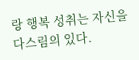랑 행복 성취는 자신을 다스림의 있다.